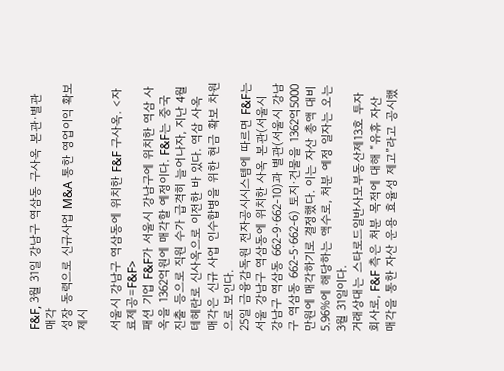F&F, 3월 31일 강남구 역삼동 구사옥 본관·별관 매각
성장 동력으로 신규사업 M&A 통한 영업이익 확보 제시

서울시 강남구 역삼동에 위치한 F&F 구사옥. <자료제공=F&F>
패션 기업 F&F가 서울시 강남구에 위치한 역삼 사옥을 1362억원에 매각할 예정이다. F&F는 중국 진출 등으로 직원 수가 급격히 늘어나자, 지난 4월 테헤란로 신사옥으로 이전한 바 있다. 역삼 사옥 매각은 신규 사업 인수합병을 위한 현금 확보 차원으로 보인다.
25일 금융감독원 전자공시시스템에 따르면 F&F는 서울 강남구 역삼동에 위치한 사옥 본관(서울시 강남구 역삼동 662-9·662-10)과 별관(서울시 강남구 역삼동 662-5·662-6) 토지·건물을 1362억5000만원에 매각하기로 결정했다. 이는 자산 총액 대비 5.96%에 해당하는 액수로, 처분 예정 일자는 오는 3월 31일이다.
거래상대는 스타로드일반사모부동산제13호 투자회사로, F&F 측은 처분 목적에 대해 “유휴 자산 매각을 통한 자산 운용 효율성 제고”라고 공시했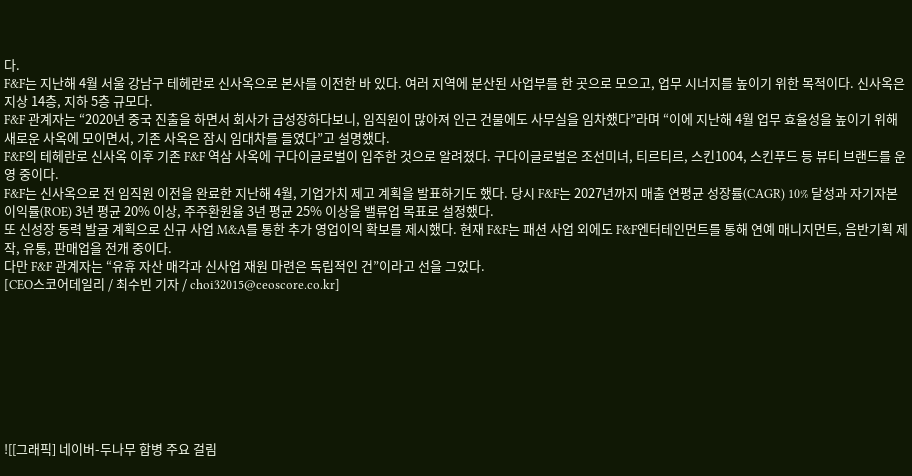다.
F&F는 지난해 4월 서울 강남구 테헤란로 신사옥으로 본사를 이전한 바 있다. 여러 지역에 분산된 사업부를 한 곳으로 모으고, 업무 시너지를 높이기 위한 목적이다. 신사옥은 지상 14층, 지하 5층 규모다.
F&F 관계자는 “2020년 중국 진출을 하면서 회사가 급성장하다보니, 임직원이 많아져 인근 건물에도 사무실을 임차했다”라며 “이에 지난해 4월 업무 효율성을 높이기 위해 새로운 사옥에 모이면서, 기존 사옥은 잠시 임대차를 들였다”고 설명했다.
F&F의 테헤란로 신사옥 이후 기존 F&F 역삼 사옥에 구다이글로벌이 입주한 것으로 알려졌다. 구다이글로벌은 조선미녀, 티르티르, 스킨1004, 스킨푸드 등 뷰티 브랜드를 운영 중이다.
F&F는 신사옥으로 전 임직원 이전을 완료한 지난해 4월, 기업가치 제고 계획을 발표하기도 했다. 당시 F&F는 2027년까지 매출 연평균 성장률(CAGR) 10% 달성과 자기자본이익률(ROE) 3년 평균 20% 이상, 주주환원율 3년 평균 25% 이상을 밸류업 목표로 설정했다.
또 신성장 동력 발굴 계획으로 신규 사업 M&A를 통한 추가 영업이익 확보를 제시했다. 현재 F&F는 패션 사업 외에도 F&F엔터테인먼트를 통해 연예 매니지먼트, 음반기획 제작, 유통, 판매업을 전개 중이다.
다만 F&F 관계자는 “유휴 자산 매각과 신사업 재원 마련은 독립적인 건”이라고 선을 그었다.
[CEO스코어데일리 / 최수빈 기자 / choi32015@ceoscore.co.kr]








![[그래픽] 네이버-두나무 합병 주요 걸림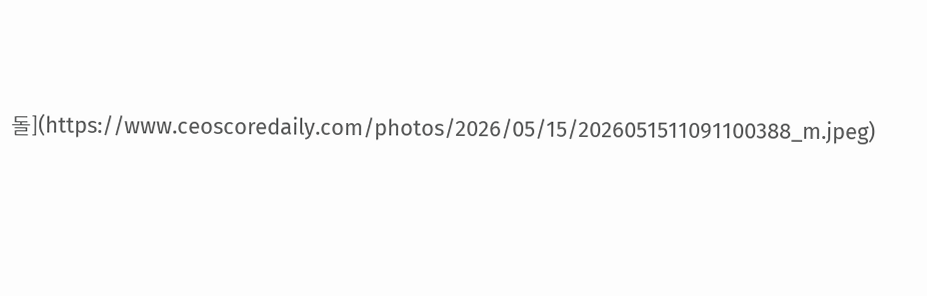돌](https://www.ceoscoredaily.com/photos/2026/05/15/2026051511091100388_m.jpeg)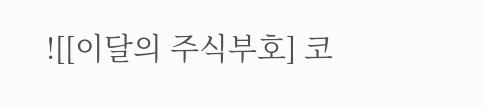![[이달의 주식부호] 코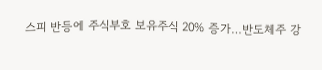스피 반등에 주식부호 보유주식 20% 증가…반도체주 강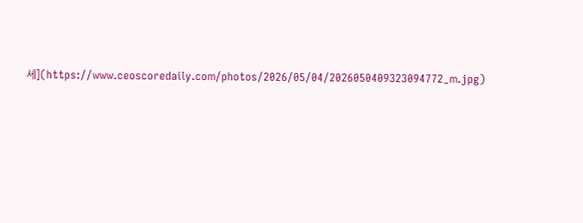세](https://www.ceoscoredaily.com/photos/2026/05/04/2026050409323094772_m.jpg)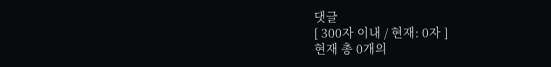댓글
[ 300자 이내 / 현재: 0자 ]
현재 총 0개의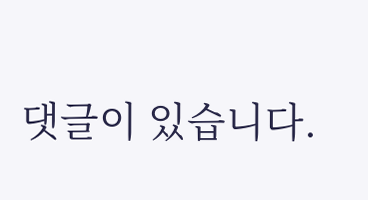댓글이 있습니다.